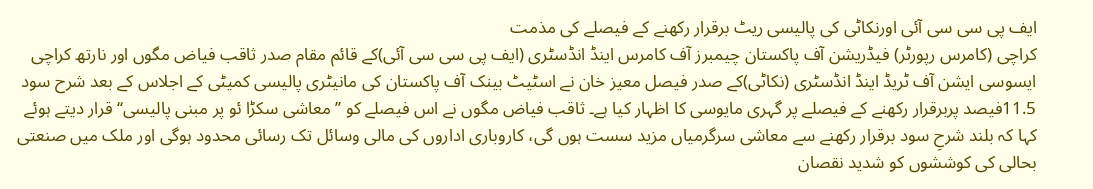ایف پی سی سی آئی اورنکاٹی کی پالیسی ریٹ برقرار رکھنے کے فیصلے کی مذمت
کراچی (کامرس رپورٹر) فیڈریشن آف پاکستان چیمبرز آف کامرس اینڈ انڈسٹری (ایف پی سی سی آئی)کے قائم مقام صدر ثاقب فیاض مگوں اور نارتھ کراچی ایسوسی ایشن آف ٹریڈ اینڈ انڈسٹری (نکاٹی)کے صدر فیصل معیز خان نے اسٹیٹ بینک آف پاکستان کی مانیٹری پالیسی کمیٹی کے اجلاس کے بعد شرح سود 11.5فیصد پربرقرار رکھنے کے فیصلے پر گہری مایوسی کا اظہار کیا ہے۔ ثاقب فیاض مگوں نے اس فیصلے کو ’’معاشی سکڑا ئو پر مبنی پالیسی‘‘ قرار دیتے ہوئے کہا کہ بلند شرحِ سود برقرار رکھنے سے معاشی سرگرمیاں مزید سست ہوں گی، کاروباری اداروں کی مالی وسائل تک رسائی محدود ہوگی اور ملک میں صنعتی بحالی کی کوششوں کو شدید نقصان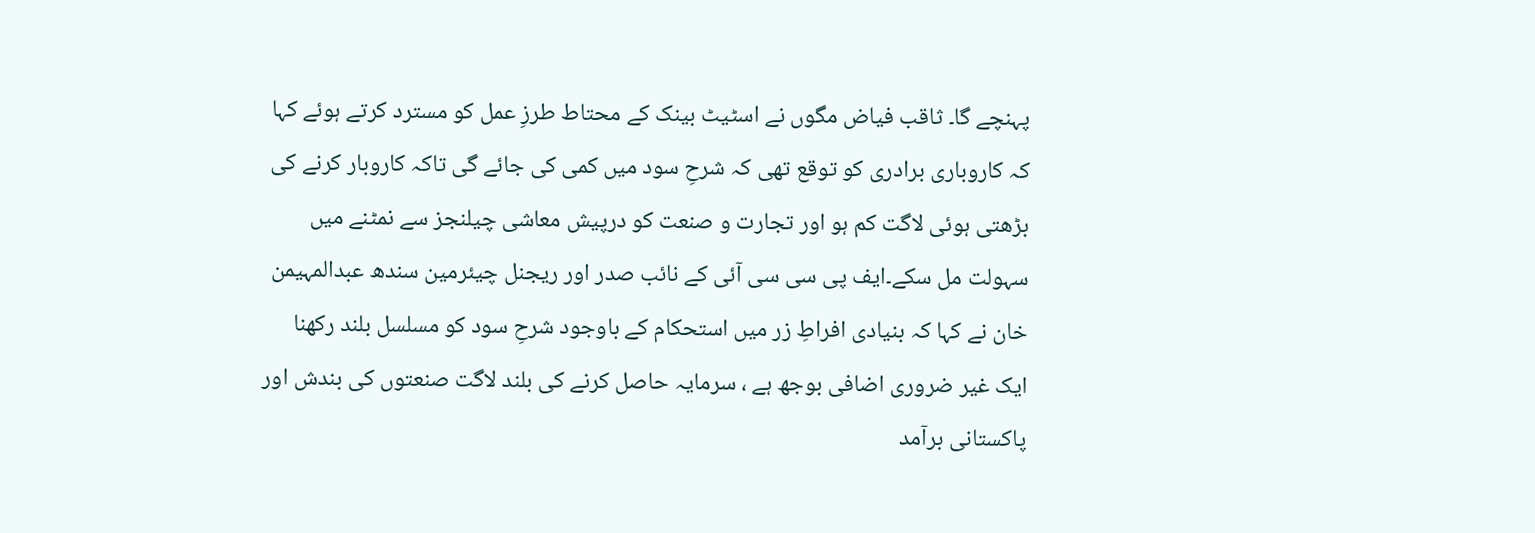پہنچے گا۔ ثاقب فیاض مگوں نے اسٹیٹ بینک کے محتاط طرزِ عمل کو مسترد کرتے ہوئے کہا کہ کاروباری برادری کو توقع تھی کہ شرحِ سود میں کمی کی جائے گی تاکہ کاروبار کرنے کی بڑھتی ہوئی لاگت کم ہو اور تجارت و صنعت کو درپیش معاشی چیلنجز سے نمٹنے میں سہولت مل سکے۔ایف پی سی سی آئی کے نائب صدر اور ریجنل چیئرمین سندھ عبدالمہیمن خان نے کہا کہ بنیادی افراطِ زر میں استحکام کے باوجود شرحِ سود کو مسلسل بلند رکھنا ایک غیر ضروری اضافی بوجھ ہے ، سرمایہ حاصل کرنے کی بلند لاگت صنعتوں کی بندش اور پاکستانی برآمد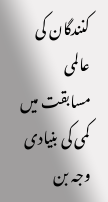کنندگان کی عالمی مسابقت میں کمی کی بنیادی وجہ بن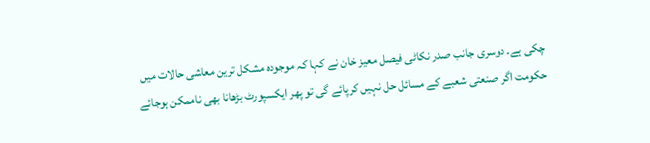چکی ہے۔ دوسری جانب صدر نکاٹی فیصل معیز خان نے کہا کہ موجودہ مشکل ترین معاشی حالات میں حکومت اگر صنعتی شعبے کے مسائل حل نہیں کرپائے گی تو پھر ایکسپورٹ بڑھانا بھی ناممکن ہوجائے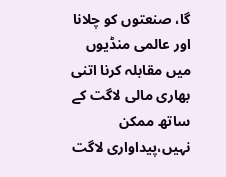گا، صنعتوں کو چلانا اور عالمی منڈیوں میں مقابلہ کرنا اتنی بھاری مالی لاگت کے ساتھ ممکن نہیں،پیداواری لاگت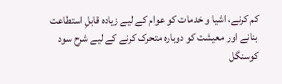کم کرنے، اشیا و خدمات کو عوام کے لیے زیادہ قابلِ استطاعت بنانے اور معیشت کو دوبارہ متحرک کرنے کے لیے شرح سود کوسنگل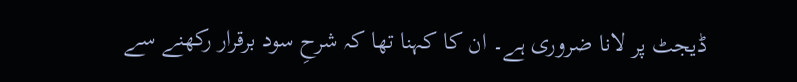ڈیجٹ پر لانا ضروری ہے۔ ان کا کہنا تھا کہ شرحِ سود برقرار رکھنے سے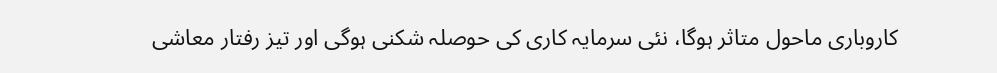کاروباری ماحول متاثر ہوگا، نئی سرمایہ کاری کی حوصلہ شکنی ہوگی اور تیز رفتار معاشی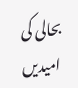بحالی کی امیدیں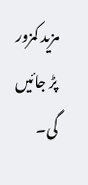مزید کمزور پڑ جائیں گی۔